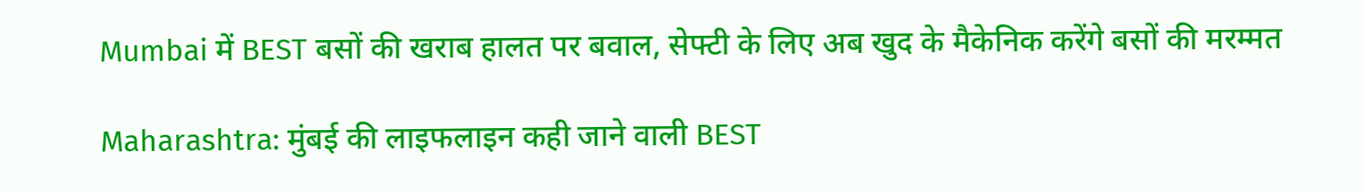Mumbai में BEST बसों की खराब हालत पर बवाल, सेफ्टी के लिए अब खुद के मैकेनिक करेंगे बसों की मरम्मत

Maharashtra: मुंबई की लाइफलाइन कही जाने वाली BEST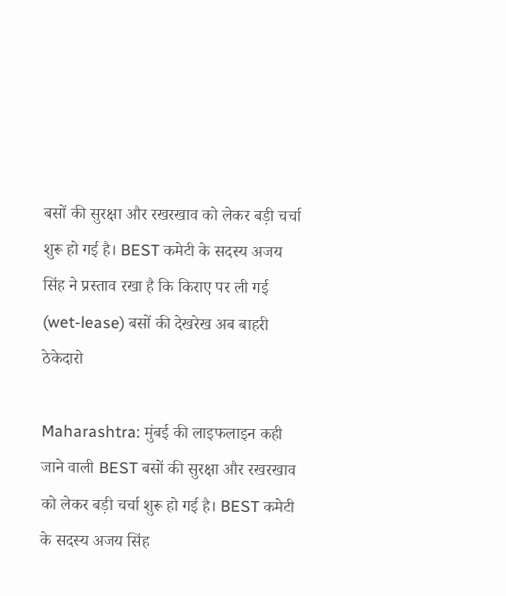बसों की सुरक्षा और रखरखाव को लेकर बड़ी चर्चा शुरू हो गई है। BEST कमेटी के सदस्य अजय सिंह ने प्रस्ताव रखा है कि किराए पर ली गई (wet-lease) बसों की देखरेख अब बाहरी ठेकेदारो

Maharashtra: मुंबई की लाइफलाइन कही जाने वाली BEST बसों की सुरक्षा और रखरखाव को लेकर बड़ी चर्चा शुरू हो गई है। BEST कमेटी के सदस्य अजय सिंह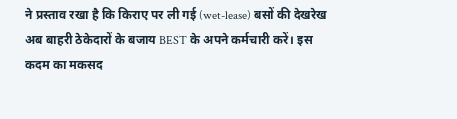ने प्रस्ताव रखा है कि किराए पर ली गई (wet-lease) बसों की देखरेख अब बाहरी ठेकेदारों के बजाय BEST के अपने कर्मचारी करें। इस कदम का मकसद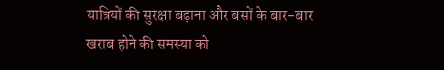यात्रियों की सुरक्षा बढ़ाना और बसों के बार-बार खराब होने की समस्या को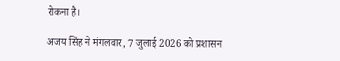रोकना है।

अजय सिंह ने मंगलवार, 7 जुलाई 2026 को प्रशासन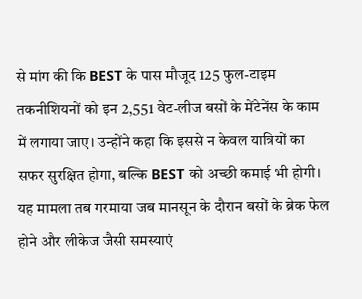से मांग की कि BEST के पास मौजूद 125 फुल-टाइम तकनीशियनों को इन 2,551 वेट-लीज बसों के मेंटेनेंस के काम में लगाया जाए। उन्होंने कहा कि इससे न केवल यात्रियों का सफर सुरक्षित होगा, बल्कि BEST को अच्छी कमाई भी होगी। यह मामला तब गरमाया जब मानसून के दौरान बसों के ब्रेक फेल होने और लीकेज जैसी समस्याएं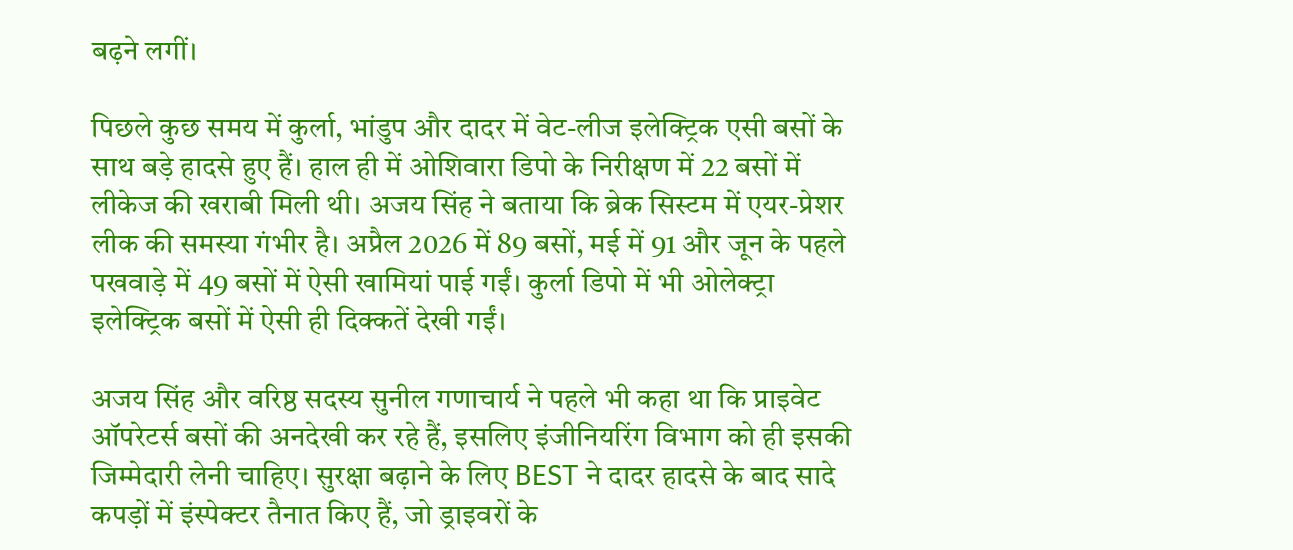बढ़ने लगीं।

पिछले कुछ समय में कुर्ला, भांडुप और दादर में वेट-लीज इलेक्ट्रिक एसी बसों के साथ बड़े हादसे हुए हैं। हाल ही में ओशिवारा डिपो के निरीक्षण में 22 बसों में लीकेज की खराबी मिली थी। अजय सिंह ने बताया कि ब्रेक सिस्टम में एयर-प्रेशर लीक की समस्या गंभीर है। अप्रैल 2026 में 89 बसों, मई में 91 और जून के पहले पखवाड़े में 49 बसों में ऐसी खामियां पाई गईं। कुर्ला डिपो में भी ओलेक्ट्रा इलेक्ट्रिक बसों में ऐसी ही दिक्कतें देखी गईं।

अजय सिंह और वरिष्ठ सदस्य सुनील गणाचार्य ने पहले भी कहा था कि प्राइवेट ऑपरेटर्स बसों की अनदेखी कर रहे हैं, इसलिए इंजीनियरिंग विभाग को ही इसकी जिम्मेदारी लेनी चाहिए। सुरक्षा बढ़ाने के लिए BEST ने दादर हादसे के बाद सादे कपड़ों में इंस्पेक्टर तैनात किए हैं, जो ड्राइवरों के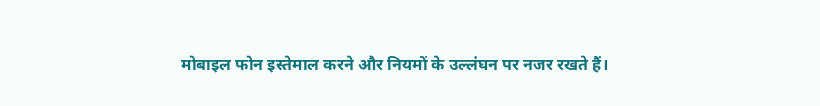मोबाइल फोन इस्तेमाल करने और नियमों के उल्लंघन पर नजर रखते हैं।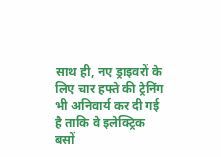साथ ही, नए ड्राइवरों के लिए चार हफ्ते की ट्रेनिंग भी अनिवार्य कर दी गई है ताकि वे इलेक्ट्रिक बसों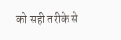को सही तरीके से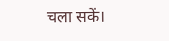चला सकें।